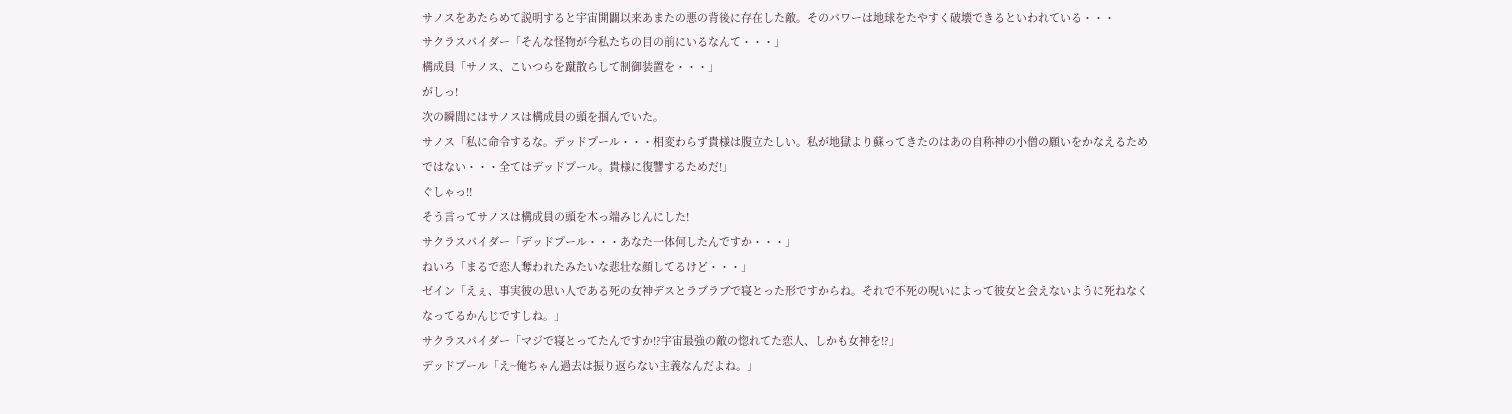サノスをあたらめて説明すると宇宙開闢以来あまたの悪の背後に存在した敵。そのパワーは地球をたやすく破壊できるといわれている・・・
サクラスパイダー「そんな怪物が今私たちの目の前にいるなんて・・・」
構成員「サノス、こいつらを蹴散らして制御装置を・・・」
がしっ!
次の瞬間にはサノスは構成員の頭を掴んでいた。
サノス「私に命令するな。デッドプール・・・相変わらず貴様は腹立たしい。私が地獄より蘇ってきたのはあの自称神の小僧の願いをかなえるためではない・・・全てはデッドプール。貴様に復讐するためだ!」
ぐしゃっ!!
そう言ってサノスは構成員の頭を木っ端みじんにした!
サクラスパイダー「デッドプール・・・あなた一体何したんですか・・・」
ねいろ「まるで恋人奪われたみたいな悲壮な顔してるけど・・・」
ゼイン「えぇ、事実彼の思い人である死の女神デスとラブラブで寝とった形ですからね。それで不死の呪いによって彼女と会えないように死ねなくなってるかんじですしね。」
サクラスパイダー「マジで寝とってたんですか!?宇宙最強の敵の惚れてた恋人、しかも女神を!?」
デッドプール「え~俺ちゃん過去は振り返らない主義なんだよね。」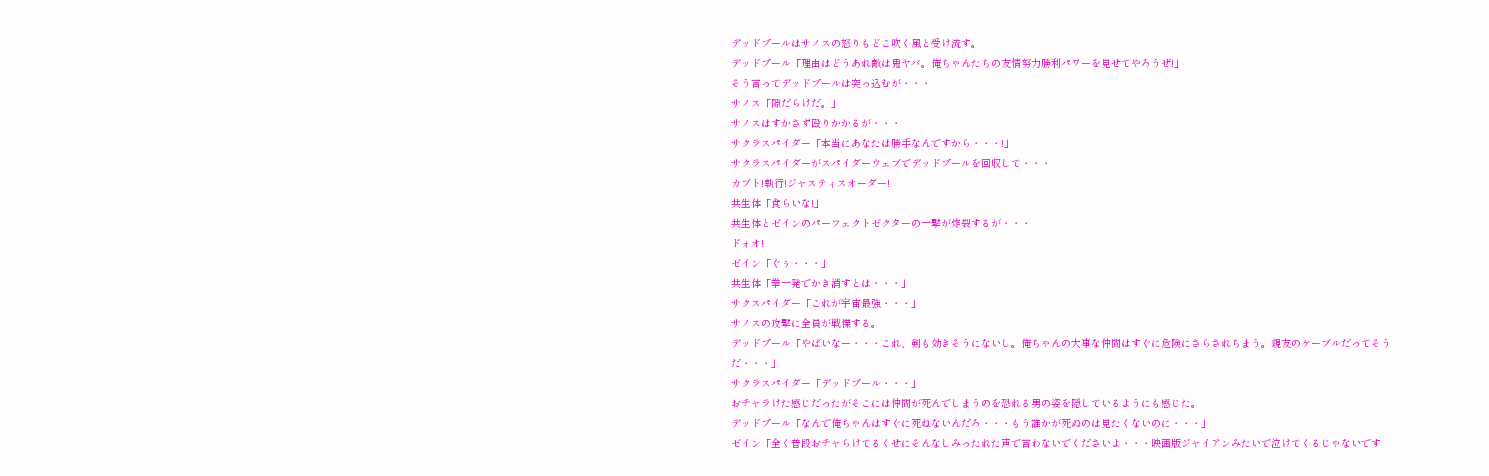デッドプールはサノスの怒りもどこ吹く風と受け流す。
デッドプール「理由はどうあれ敵は鬼ヤバ。俺ちゃんたちの友情努力勝利パワーを見せてやろうぜ!」
そう言ってデッドプールは突っ込むが・・・
サノス「隙だらけだ。」
サノスはすかさず殴りかかるが・・・
サクラスパイダー「本当にあなたは勝手なんですから・・・!」
サクラスパイダーがスパイダーウェブでデッドプールを回収して・・・
カブト!執行!ジャスティスオーダー!
共生体「食らいな!」
共生体とゼインのパーフェクトゼクターの一撃が炸裂するが・・・
ドォオ!
ゼイン「ぐぅ・・・」
共生体「拳一発でかき消すとは・・・」
サクスパイダー「これが宇宙最強・・・」
サノスの攻撃に全員が戦慄する。
デッドプール「やばいなー・・・これ、剣も効きそうにないし。俺ちゃんの大事な仲間はすぐに危険にさらされちまう。親友のケーブルだってそうだ・・・」
サクラスパイダー「デッドプール・・・」
おチャラけた感じだったがそこには仲間が死んでしまうのを恐れる男の姿を隠しているようにも感じた。
デッドプール「なんで俺ちゃんはすぐに死ねないんだろ・・・もう誰かが死ぬのは見たくないのに・・・」
ゼイン「全く普段おチャらけてるくせにそんなしみったれた声で言わないでくださいよ・・・映画版ジャイアンみたいで泣けてくるじゃないです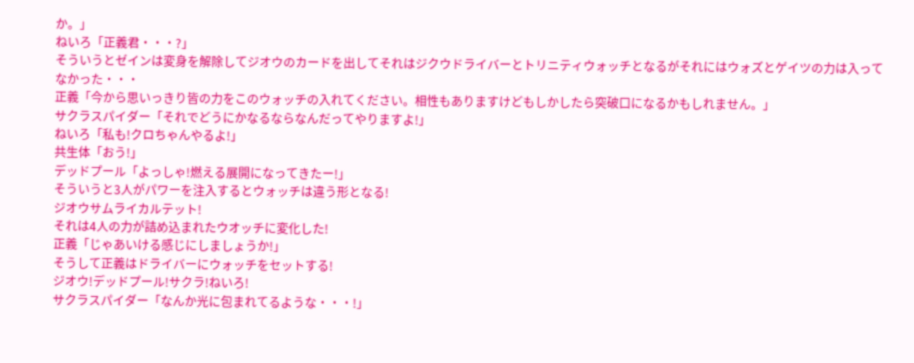か。」
ねいろ「正義君・・・?」
そういうとゼインは変身を解除してジオウのカードを出してそれはジクウドライバーとトリニティウォッチとなるがそれにはウォズとゲイツの力は入ってなかった・・・
正義「今から思いっきり皆の力をこのウォッチの入れてください。相性もありますけどもしかしたら突破口になるかもしれません。」
サクラスパイダー「それでどうにかなるならなんだってやりますよ!」
ねいろ「私も!クロちゃんやるよ!」
共生体「おう!」
デッドプール「よっしゃ!燃える展開になってきたー!」
そういうと3人がパワーを注入するとウォッチは違う形となる!
ジオウサムライカルテット!
それは4人の力が詰め込まれたウオッチに変化した!
正義「じゃあいける感じにしましょうか!」
そうして正義はドライバーにウォッチをセットする!
ジオウ!デッドプール!サクラ!ねいろ!
サクラスパイダー「なんか光に包まれてるような・・・!」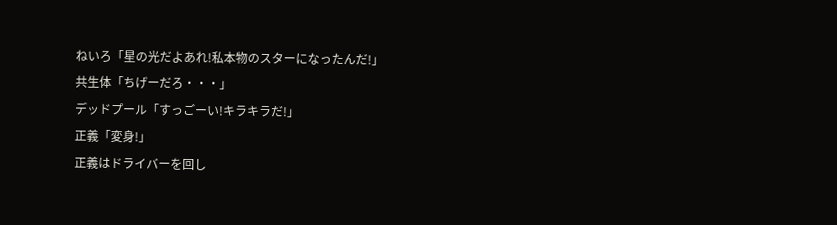ねいろ「星の光だよあれ!私本物のスターになったんだ!」
共生体「ちげーだろ・・・」
デッドプール「すっごーい!キラキラだ!」
正義「変身!」
正義はドライバーを回し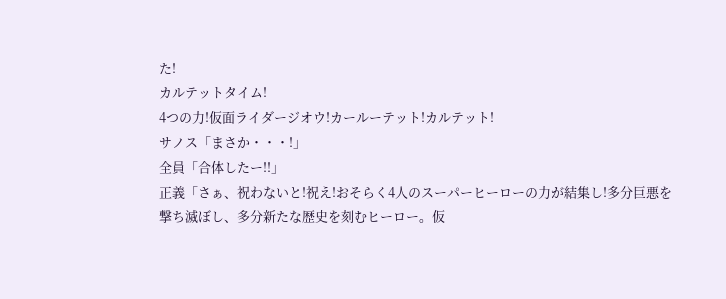た!
カルテットタイム!
4つの力!仮面ライダージオウ!カールーテット!カルテット!
サノス「まさか・・・!」
全員「合体したー!!」
正義「さぁ、祝わないと!祝え!おそらく4人のスーパーヒーローの力が結集し!多分巨悪を撃ち滅ぼし、多分新たな歴史を刻むヒーロー。仮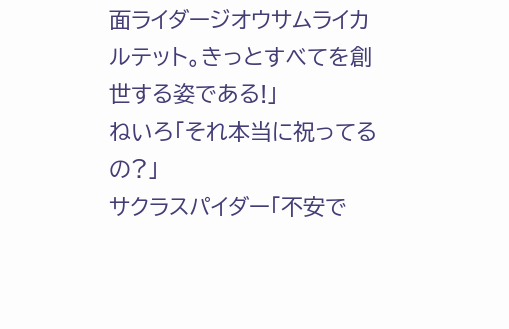面ライダージオウサムライカルテット。きっとすべてを創世する姿である!」
ねいろ「それ本当に祝ってるの?」
サクラスパイダー「不安で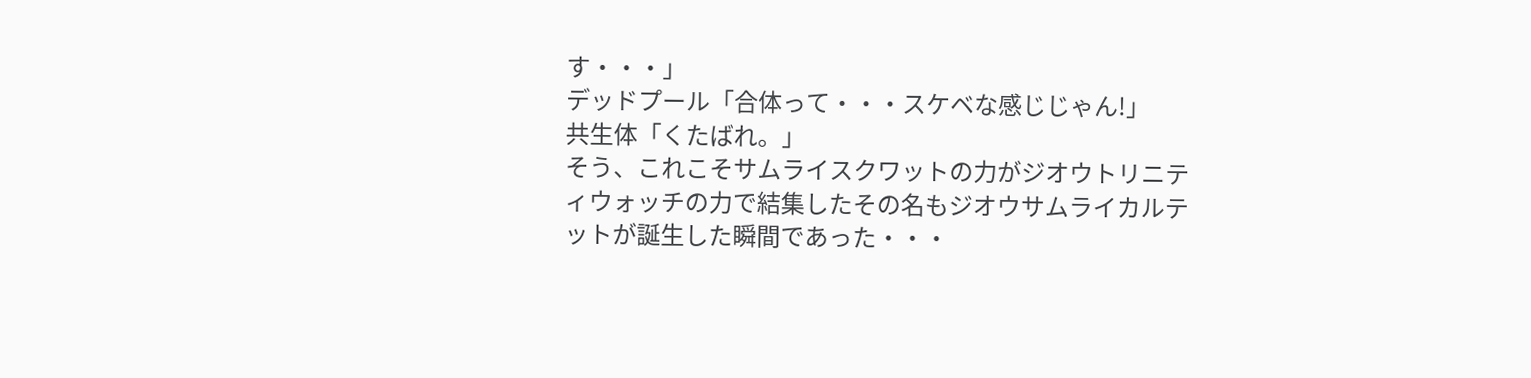す・・・」
デッドプール「合体って・・・スケベな感じじゃん!」
共生体「くたばれ。」
そう、これこそサムライスクワットの力がジオウトリニティウォッチの力で結集したその名もジオウサムライカルテットが誕生した瞬間であった・・・